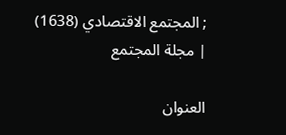; المجتمع الاقتصادي (1638) | مجلة المجتمع

العنوان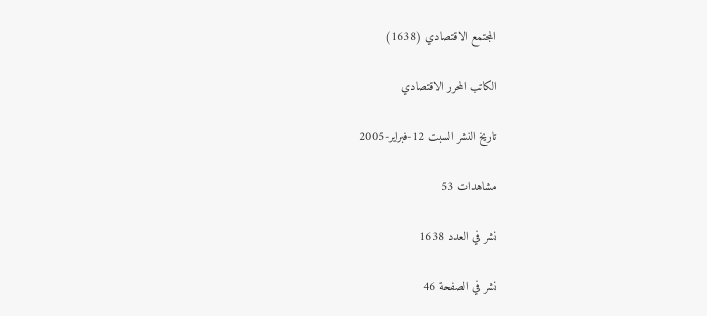المجتمع الاقتصادي (1638)

الكاتب المحرر الاقتصادي

تاريخ النشر السبت 12-فبراير-2005

مشاهدات 53

نشر في العدد 1638

نشر في الصفحة 46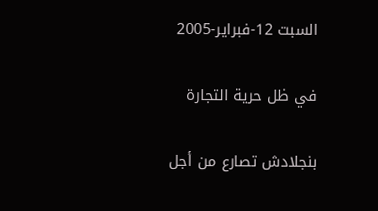السبت 12-فبراير-2005

في ظل حرية التجارة

بنجلادش تصارع من أجل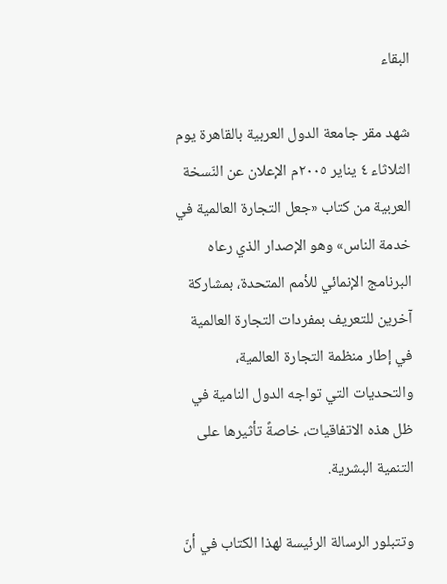البقاء

شهد مقر جامعة الدول العربية بالقاهرة يوم الثلاثاء ٤ يناير ٢٠٠٥م الإعلان عن النّسخة العربية من كتاب «جعل التجارة العالمية في خدمة الناس» وهو الإصدار الذي رعاه البرنامج الإنمائي للأمم المتحدة، بمشاركة آخرين للتعريف بمفردات التجارة العالمية في إطار منظمة التجارة العالمية، والتحديات التي تواجه الدول النامية في ظل هذه الاتفاقيات، خاصةً تأثيرها على التنمية البشرية.

وتتبلور الرسالة الرئيسة لهذا الكتاب في أنّ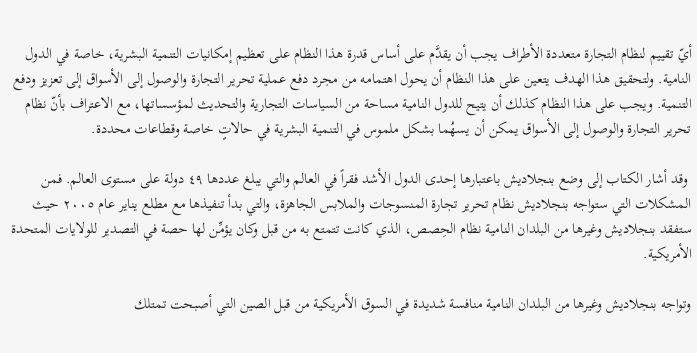أيّ تقييم لنظام التجارة متعددة الأطراف يجب أن يقدَّم على أساس قدرة هذا النظام على تعظيم إمكانيات التنمية البشرية، خاصة في الدول النامية. ولتحقيق هذا الهدف يتعين على هذا النظام أن يحول اهتمامه من مجرد دفع عملية تحرير التجارة والوصول إلى الأسواق إلى تعزيز ودفع التنمية. ويجب على هذا النظام كذلك أن يتيح للدول النامية مساحة من السياسات التجارية والتحديث لمؤسساتها، مع الاعتراف بأنّ نظام تحرير التجارة والوصول إلى الأسواق يمكن أن يسهُما بشكل ملموس في التنمية البشرية في حالاتٍ خاصة وقطاعات محددة.

 وقد أشار الكتاب إلى وضع بنجلاديش باعتبارها إحدى الدول الأشد فقراً في العالم والتي يبلغ عددها ٤٩ دولة على مستوى العالم. فمن المشكلات التي ستواجه بنجلاديش نظام تحرير تجارة المنسوجات والملابس الجاهزة، والتي بدأ تنفيذها مع مطلع يناير عام ٢٠٠٥ حيث ستفقد بنجلاديش وغيرها من البلدان النامية نظام الحِصص، الذي كانت تتمتع به من قبل وكان يؤمِّن لها حصة في التصدير للولايات المتحدة الأمريكية.

وتواجه بنجلاديش وغيرها من البلدان النامية منافسة شديدة في السوق الأمريكية من قبل الصين التي أصبحت تمتلك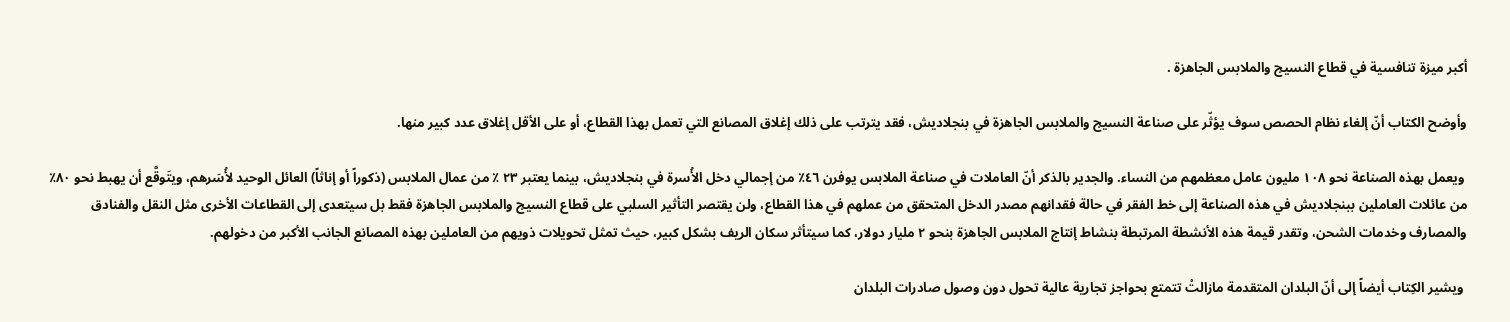أكبر ميزة تنافسية في قطاع النسيج والملابس الجاهزة .

وأوضح الكتاب أنّ إلغاء نظام الحصص سوف يؤثّر على صناعة النسيج والملابس الجاهزة في بنجلاديش، فقد يترتب على ذلك إغلاق المصانع التي تعمل بهذا القطاع، أو على الأقل إغلاق عدد كبير منها.

 ويعمل بهذه الصناعة نحو ١٠٨ مليون عامل معظمهم من النساء. والجدير بالذكر أنّ العاملات في صناعة الملابس يوفرن ٤٦٪ من إجمالي دخل الأُسرة في بنجلاديش، بينما يعتبر ٢٣ ٪ من عمال الملابس (ذكوراً أو إناثاً) العائل الوحيد لأُسَرهم، ويتَوقَّع أن يهبط نحو ٨٠٪ من عائلات العاملين ببنجلاديش في هذه الصناعة إلى خط الفقر في حالة فقدانهم مصدر الدخل المتحقق من عملهم في هذا القطاع، ولن يقتصر التأثير السلبي على قطاع النسيج والملابس الجاهزة فقط بل سيتعدى إلى القطاعات الأخرى مثل النقل والفنادق والمصارف وخدمات الشحن، وتقدر قيمة هذه الأنشطة المرتبطة بنشاط إنتاج الملابس الجاهزة بنحو ٢ مليار دولار، كما سيتأثر سكان الريف بشكل كبير، حيث تمثل تحويلات ذويهم من العاملين بهذه المصانع الجانب الأكبر من دخولهم.

 ويشير الكِتاب أيضاً إلى أنّ البلدان المتقدمة مازالتْ تتمتع بحواجز تجارية عالية تحول دون وصول صادرات البلدان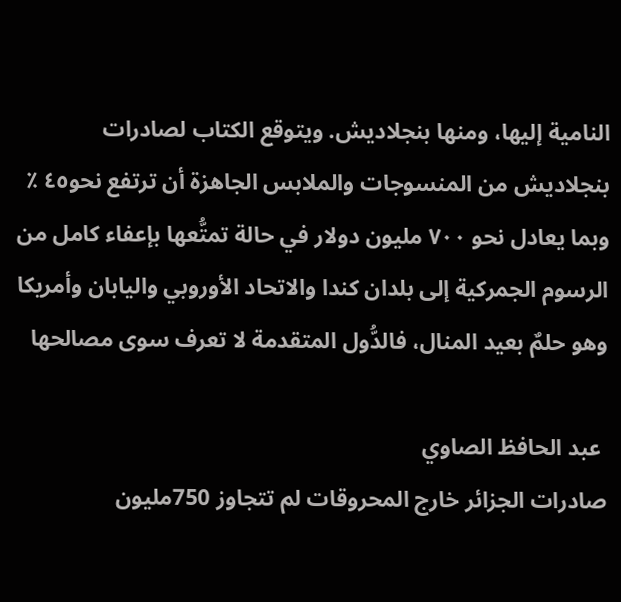النامية إليها، ومنها بنجلاديش. ويتوقع الكتاب لصادرات بنجلاديش من المنسوجات والملابس الجاهزة أن ترتفع نحو٤٥ ٪ وبما يعادل نحو ٧٠٠ مليون دولار في حالة تمتُّعها بإعفاء كامل من الرسوم الجمركية إلى بلدان كندا والاتحاد الأوروبي واليابان وأمريكا وهو حلمٌ بعيد المنال، فالدُّول المتقدمة لا تعرف سوی مصالحها

 عبد الحافظ الصاوي                                                                                                                                                                                                                                                                                                             صادرات الجزائر خارج المحروقات لم تتجاوز 750مليون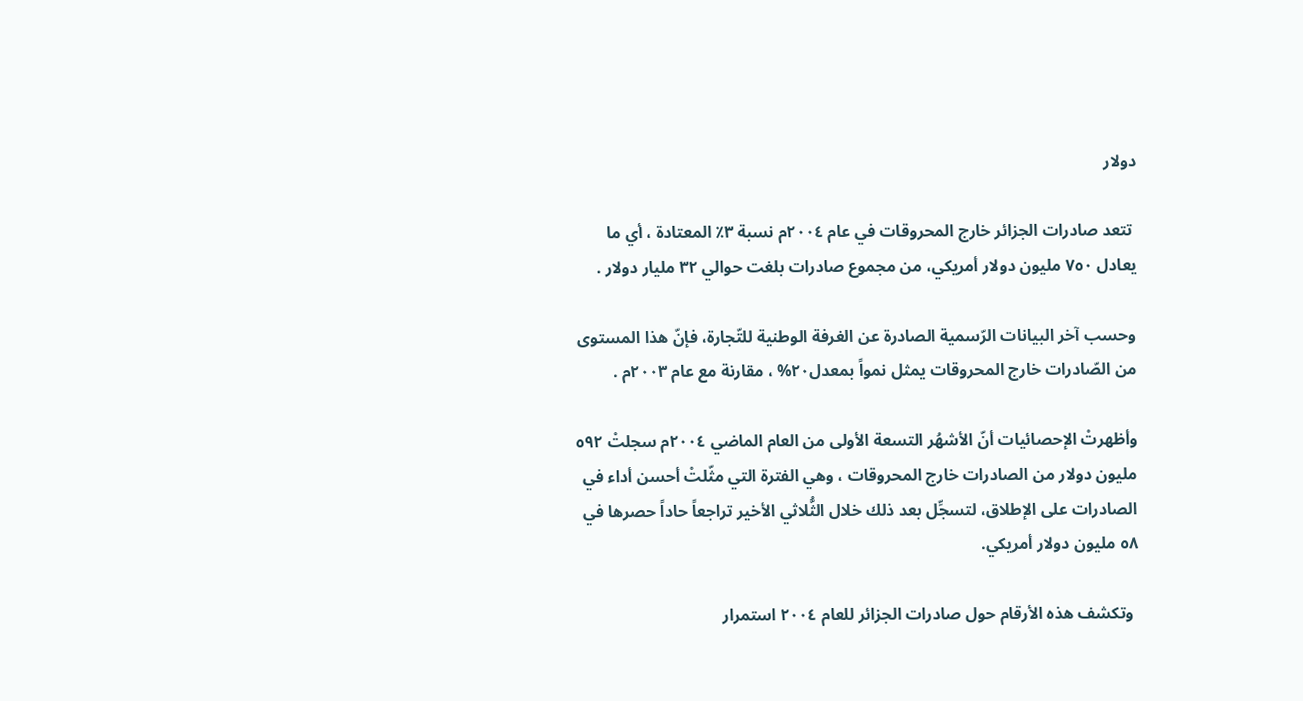دولار

 تتعد صادرات الجزائر خارج المحروقات في عام ٢٠٠٤م نسبة ٣٪ المعتادة ، أي ما يعادل ٧٥٠ مليون دولار أمريكي، من مجموع صادرات بلغت حوالي ۳۲ مليار دولار .

وحسب آخر البيانات الرّسمية الصادرة عن الغرفة الوطنية للتّجارة، فإنّ هذا المستوى من الصّادرات خارج المحروقات يمثل نمواً بمعدل٢٠% ، مقارنة مع عام ۲۰۰۳م .

وأظهرتْ الإحصائيات أنّ الأشهُر التسعة الأولى من العام الماضي ٢٠٠٤م سجلتْ ٥٩٢ مليون دولار من الصادرات خارج المحروقات ، وهي الفترة التي مثّلتْ أحسن أداء في الصادرات على الإطلاق، لتسجِّل بعد ذلك خلال الثُّلاثي الأخير تراجعاً حاداً حصرها في ٥٨ مليون دولار أمريكي.

 وتكشف هذه الأرقام حول صادرات الجزائر للعام ۲۰۰٤ استمرار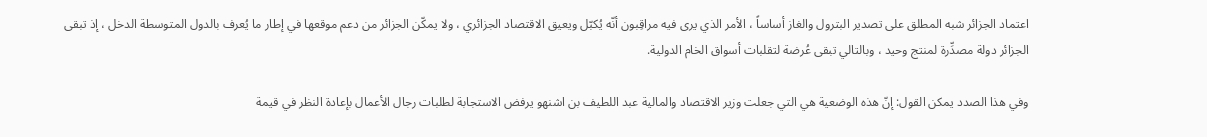اعتماد الجزائر شبه المطلق على تصدير البترول والغاز أساساً ، الأمر الذي يرى فيه مراقِبون أنّه يُكبّل ويعيق الاقتصاد الجزائري ، ولا يمكّن الجزائر من دعم موقعها في إطار ما يُعرف بالدول المتوسطة الدخل ، إذ تبقى الجزائر دولة مصدِّرة لمنتج وحيد ، وبالتالي تبقى عُرضة لتقلبات أسواق الخام الدولية.

وفي هذا الصدد يمكن القول: إنّ هذه الوضعية هي التي جعلت وزير الاقتصاد والمالية عبد اللطيف بن اشنهو يرفض الاستجابة لطلبات رجال الأعمال بإعادة النظر في قيمة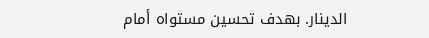الدينار. بهدف تحسين مستواه أمام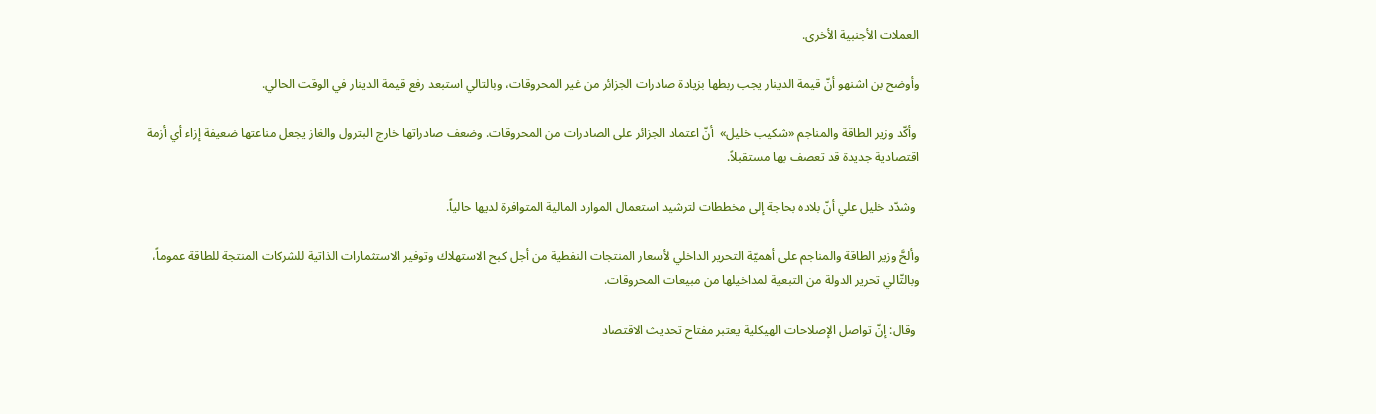العملات الأجنبية الأخرى.

وأوضح بن اشنهو أنّ قيمة الدينار يجب ربطها بزيادة صادرات الجزائر من غير المحروقات، وبالتالي استبعد رفع قيمة الدينار في الوقت الحالي.

 وأكّد وزير الطاقة والمناجم «شكيب خليل»  أنّ اعتماد الجزائر على الصادرات من المحروقات. وضعف صادراتها خارج البترول والغاز يجعل مناعتها ضعيفة إزاء أي أزمة اقتصادية جديدة قد تعصف بها مستقبلاً.

 وشدّد خليل علي أنّ بلاده بحاجة إلى مخططات لترشيد استعمال الموارد المالية المتوافرة لديها حالياً.

وألحَّ وزير الطاقة والمناجم على أهميّة التحرير الداخلي لأسعار المنتجات النفطية من أجل كبح الاستهلاك وتوفير الاستثمارات الذاتية للشركات المنتجة للطاقة عموماً، وبالتّالي تحرير الدولة من التبعية لمداخيلها من مبيعات المحروقات.

 وقال: إنّ تواصل الإصلاحات الهيكلية يعتبر مفتاح تحديث الاقتصاد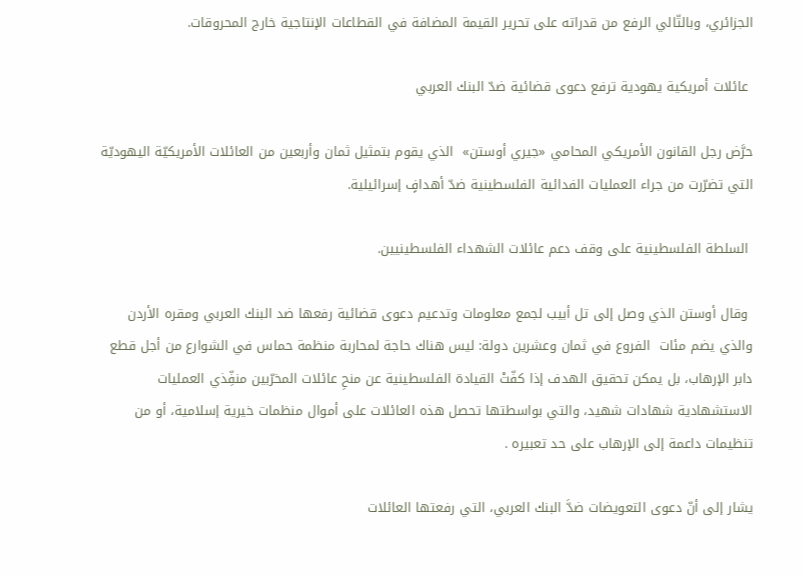الجزائري، وبالتّالي الرفع من قدراته على تحرير القيمة المضافة في القطاعات الإنتاجية خارج المحروقات.

 عائلات أمريكية يهودية ترفع دعوى قضائية ضدّ البنك العربي

حرَّض رجل القانون الأمريكي المحامي «جيري أوستن»  الذي يقوم بتمثيل ثمان وأربعين من العائلات الأمريكيّة اليهوديّة التي تضرّرت من جراء العمليات الفدائية الفلسطينية ضدّ أهدافٍ إسرائيلية.

 السلطة الفلسطينية على وقف دعم عائلات الشهداء الفلسطينيين.

 وقال أوستن الذي وصل إلى تل أبيب لجمع معلومات وتدعيم دعوى قضائية رفعها ضد البنك العربي ومقره الأردن والذي يضم مئات  الفروع في ثمان وعشرين دولة: ليس هناك حاجة لمحاربة منظمة حماس في الشوارع من أجل قطع دابر الإرهاب، بل يمكن تحقيق الهدف إذا كفّتْ القيادة الفلسطينية عن منحِ عائلات المخرّبين منفِّذي العمليات الاستشهادية شهادات شهيد، والتي بواسطتها تحصل هذه العائلات على أموال منظمات خيرية إسلامية، أو من تنظيمات داعمة إلى الإرهاب على حد تعبيره .

يشار إلى أنّ دعوى التعويضات ضدَّ البنك العربي، التي رفعتها العائلات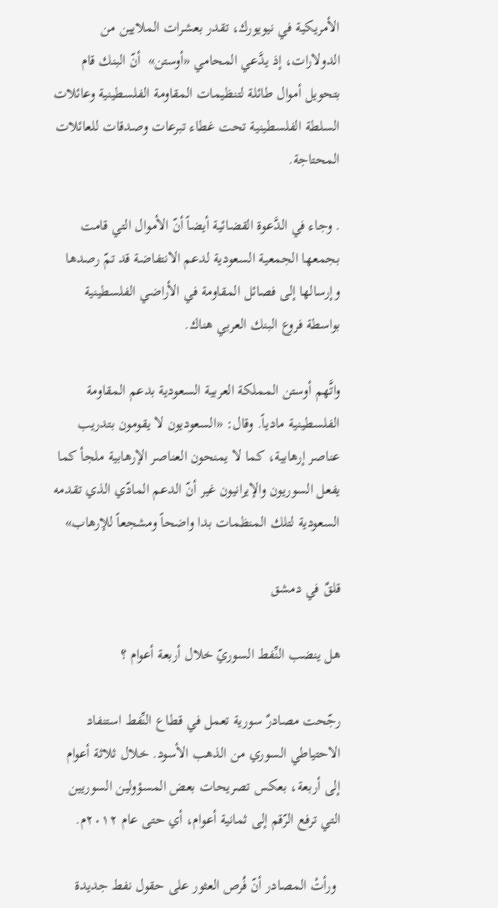الأمريكية في نيويورك، تقدر بعشرات الملايين من الدولارات، إذ يدَّعي المحامي «أوستن»  أنّ البنك قام بتحويل أموال طائلة لتنظيمات المقاومة الفلسطينية وعائلات السلطة الفلسطينية تحت غطاء تبرعات وصدقات للعائلات المحتاجة.

. وجاء في الدَّعوة القضائية أيضاً أنّ الأموال التي قامت بجمعها الجمعية السعودية لدعم الانتفاضة قد تمّ رصدها وإرسالها إلى فصائل المقاومة في الأراضي الفلسطينية بواسطة فروع البنك العربي هناك.

واتَّهم أوستن المملكة العربية السعودية بدعم المقاومة الفلسطينية مادياً. وقال: «السعوديون لا يقومون بتدريب عناصر إرهابية، كما لا يمنحون العناصر الإرهابية ملجأ كما يفعل السوريون والإيرانيون غير أنّ الدعم المادّي الذي تقدمه السعودية لتلك المنظمات بدا واضحاً ومشجعاً للإرهاب»

قلقٌ في دمشق

هل ينضب النِّفط السوريّ خلال أربعة أعوام ؟

رجّحت مصادرٌ سورية تعمل في قطاع النِّفط استنفاد الاحتياطي السوري من الذهب الأسود. خلال ثلاثة أعوام إلى أربعة، بعكس تصريحات بعض المسؤولين السوريين التي ترفع الرّقم إلى ثمانية أعوام، أي حتى عام ۲۰۱۲م.

 ورأتْ المصادر أنّ فُرص العثور على حقول نفط جديدة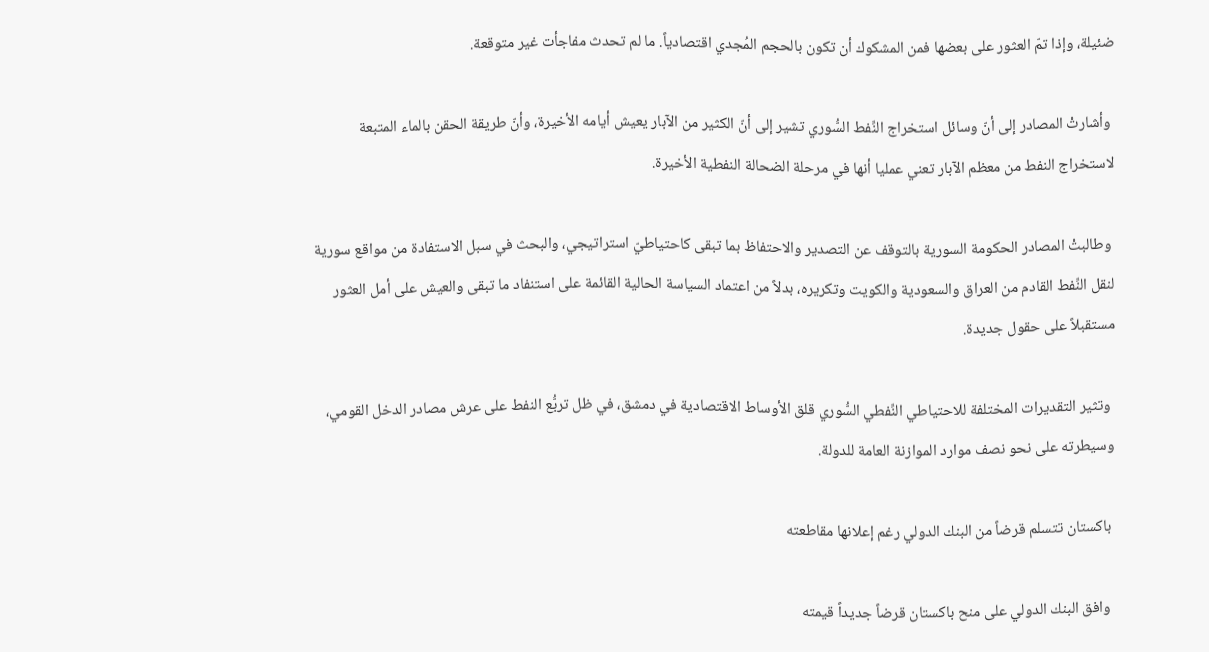ضئيلة، وإذا تمّ العثور على بعضها فمن المشكوك أن تكون بالحجم المُجدي اقتصادياً. ما لم تحدث مفاجأت غير متوقعة.

 وأشارتْ المصادر إلى أنّ وسائل استخراج النِّفط السُّوري تشير إلى أنّ الكثير من الآبار يعيش أيامه الأخيرة، وأنّ طريقة الحقن بالماء المتبعة لاستخراج النفط من معظم الآبار تعني عمليا أنها في مرحلة الضحالة النفطية الأخيرة.

 وطالبتْ المصادر الحكومة السورية بالتوقف عن التصدير والاحتفاظ بما تبقى كاحتياطيّ استراتيجي، والبحث في سبل الاستفادة من مواقع سورية لنقل النِّفط القادم من العراق والسعودية والكويت وتكريره، بدلاً من اعتماد السياسة الحالية القائمة على استنفاد ما تبقى والعيش على أمل العثور مستقبلاً على حقول جديدة.

 وتثير التقديرات المختلفة للاحتياطي النِّفطي السُّوري قلق الأوساط الاقتصادية في دمشق، في ظل تربُّع النفط على عرش مصادر الدخل القومي، وسيطرته على نحو نصف موارد الموازنة العامة للدولة.

 باكستان تتسلم قرضاً من البنك الدولي رغم إعلانها مقاطعته

 وافق البنك الدولي على منح باكستان قرضاً جديداً قيمته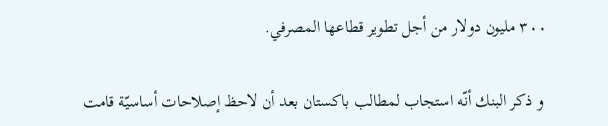۳۰۰ مليون دولار من أجل تطوير قطاعها المصرفي.

 و ذكر البنك أنّه استجاب لمطالب باكستان بعد أن لاحظ إصلاحات أساسيّة قامت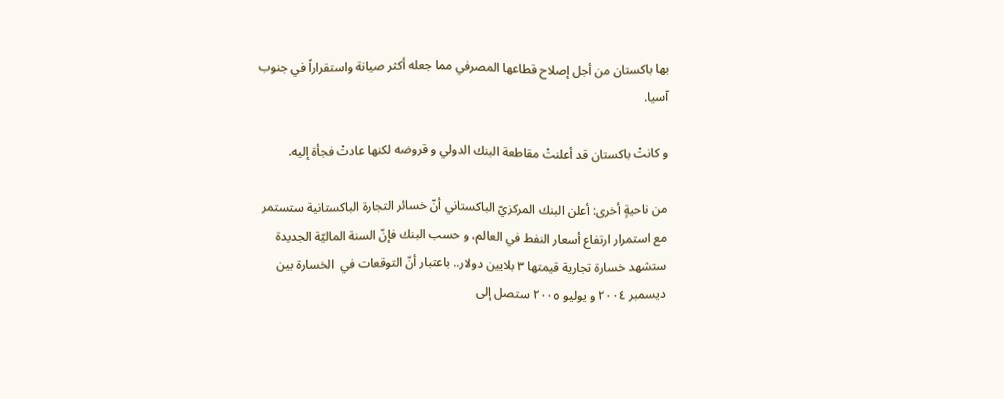بها باكستان من أجل إصلاح قطاعها المصرفي مما جعله أكثر صيانة واستقراراً في جنوب آسيا.

و كانتْ باكستان قد أعلنتْ مقاطعة البنك الدولي و قروضه لكنها عادتْ فجأة إليه.

من ناحيةٍ أخرى: أعلن البنك المركزيّ الباكستاني أنّ خسائر التجارة الباكستانية ستستمر مع استمرار ارتفاع أسعار النفط في العالم، و حسب البنك فإنّ السنة الماليّة الجديدة ستشهد خسارة تجارية قيمتها ٣ بلايين دولار.. باعتبار أنّ التوقعات في  الخسارة بين ديسمبر ٢٠٠٤ و يوليو ٢٠٠٥ ستصل إلى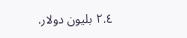٢.٤ بليون دولار.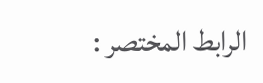الرابط المختصر :